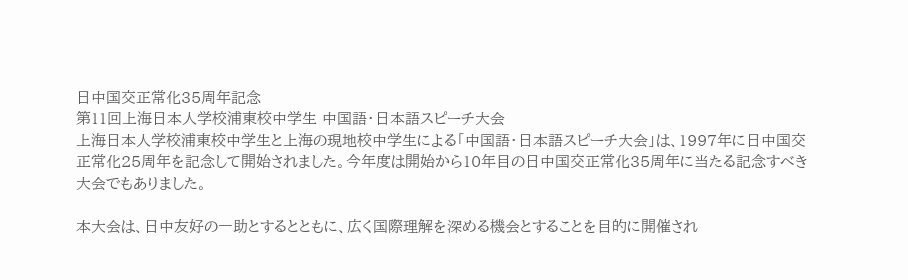日中国交正常化35周年記念
第11回上海日本人学校浦東校中学生 中国語・日本語スピーチ大会
上海日本人学校浦東校中学生と上海の現地校中学生による「中国語・日本語スピーチ大会」は、1997年に日中国交正常化25周年を記念して開始されました。今年度は開始から10年目の日中国交正常化35周年に当たる記念すべき大会でもありました。

本大会は、日中友好の一助とするとともに、広く国際理解を深める機会とすることを目的に開催され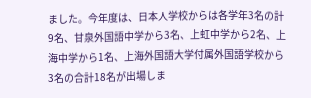ました。今年度は、日本人学校からは各学年3名の計9名、甘泉外国語中学から3名、上虹中学から2名、上海中学から1名、上海外国語大学付属外国語学校から3名の合計18名が出場しま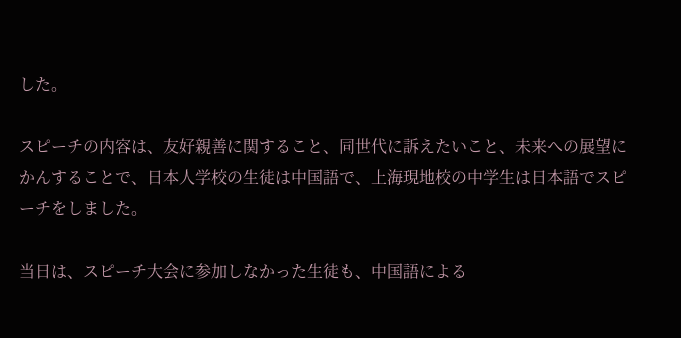した。

スピーチの内容は、友好親善に関すること、同世代に訴えたいこと、未来への展望にかんすることで、日本人学校の生徒は中国語で、上海現地校の中学生は日本語でスピーチをしました。

当日は、スピーチ大会に参加しなかった生徒も、中国語による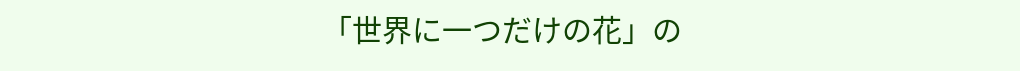「世界に一つだけの花」の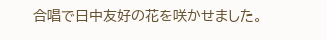合唱で日中友好の花を咲かせました。